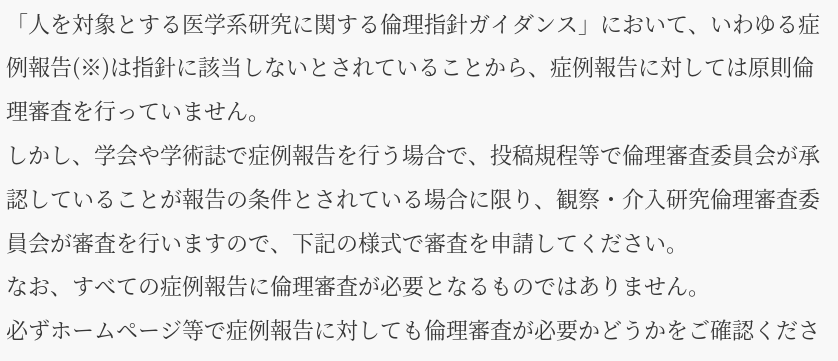「人を対象とする医学系研究に関する倫理指針ガイダンス」において、いわゆる症例報告(※)は指針に該当しないとされていることから、症例報告に対しては原則倫理審査を行っていません。
しかし、学会や学術誌で症例報告を行う場合で、投稿規程等で倫理審査委員会が承認していることが報告の条件とされている場合に限り、観察・介入研究倫理審査委員会が審査を行いますので、下記の様式で審査を申請してください。
なお、すべての症例報告に倫理審査が必要となるものではありません。
必ずホームページ等で症例報告に対しても倫理審査が必要かどうかをご確認くださ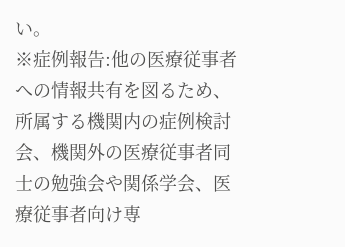い。
※症例報告:他の医療従事者への情報共有を図るため、所属する機関内の症例検討会、機関外の医療従事者同士の勉強会や関係学会、医療従事者向け専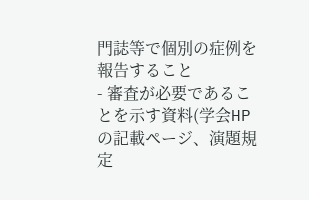門誌等で個別の症例を報告すること
- 審査が必要であることを示す資料(学会HPの記載ページ、演題規定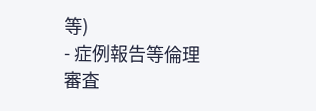等)
- 症例報告等倫理審査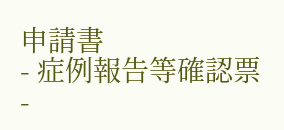申請書
- 症例報告等確認票
-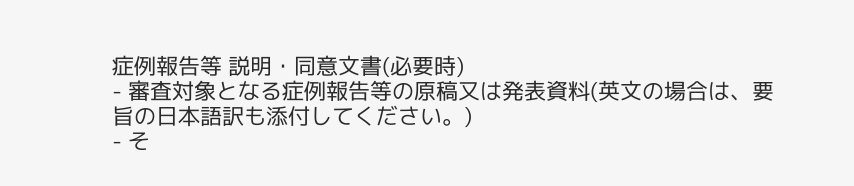症例報告等 説明・同意文書(必要時)
- 審査対象となる症例報告等の原稿又は発表資料(英文の場合は、要旨の日本語訳も添付してください。)
- そ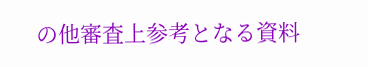の他審査上参考となる資料